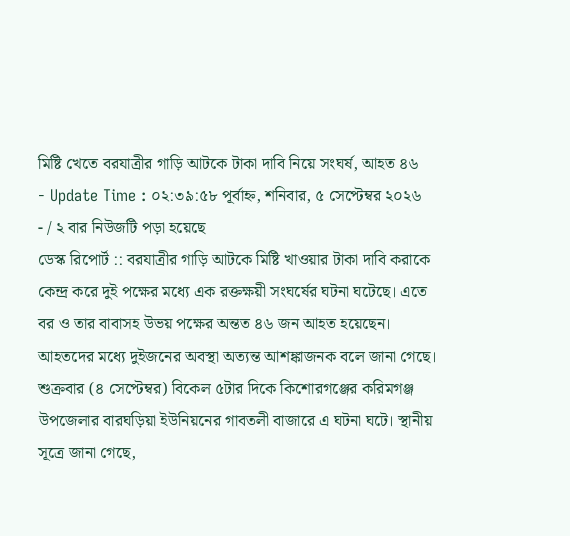মিষ্টি খেতে বরযাত্রীর গাড়ি আটকে টাকা দাবি নিয়ে সংঘর্ষ, আহত ৪৬
- Update Time : ০২:৩৯:৫৮ পূর্বাহ্ন, শনিবার, ৫ সেপ্টেম্বর ২০২৬
- / ২ বার নিউজটি পড়া হয়েছে
ডেস্ক রিপোর্ট :: বরযাত্রীর গাড়ি আটকে মিষ্টি খাওয়ার টাকা দাবি করাকে কেন্দ্র করে দুই পক্ষের মধ্যে এক রক্তক্ষয়ী সংঘর্ষের ঘটনা ঘটেছে। এতে বর ও তার বাবাসহ উভয় পক্ষের অন্তত ৪৬ জন আহত হয়েছেন। আহতদের মধ্যে দুইজনের অবস্থা অত্যন্ত আশঙ্কাজনক বলে জানা গেছে। শুক্রবার (৪ সেপ্টেম্বর) বিকেল ৫টার দিকে কিশোরগঞ্জের করিমগঞ্জ উপজেলার বারঘড়িয়া ইউনিয়নের গাবতলী বাজারে এ ঘটনা ঘটে। স্থানীয় সূত্রে জানা গেছে,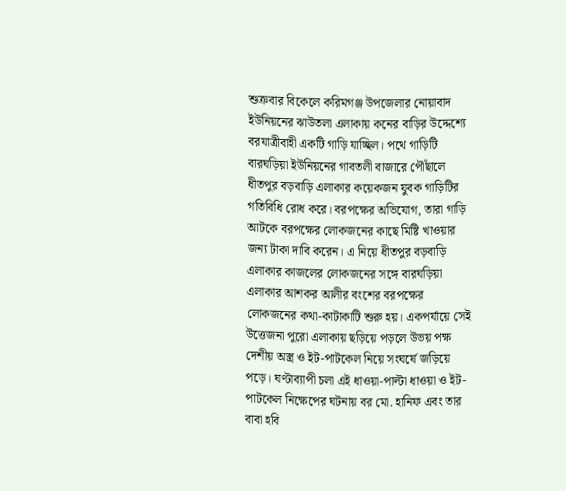শুক্রবার বিকেলে করিমগঞ্জ উপজেলার নোয়াবাদ ইউনিয়নের ঝাউতলা এলাকায় কনের বাড়ির উদ্দেশ্যে বরযাত্রীবাহী একটি গাড়ি যাচ্ছিল। পথে গাড়িটি বারঘড়িয়া ইউনিয়নের গাবতলী বাজারে পৌঁছালে ধীতপুর বড়বাড়ি এলাকার কয়েকজন যুবক গাড়িটির গতিবিধি রোধ করে। বরপক্ষের অভিযোগ, তারা গাড়ি আটকে বরপক্ষের লোকজনের কাছে মিষ্টি খাওয়ার জন্য টাকা দাবি করেন। এ নিয়ে ধীতপুর বড়বাড়ি এলাকার কাজলের লোকজনের সঙ্গে বারঘড়িয়া এলাকার আশকর আলীর বংশের বরপক্ষের লোকজনের কথা-কাটাকাটি শুরু হয়। একপর্যায়ে সেই উত্তেজনা পুরো এলাকায় ছড়িয়ে পড়লে উভয় পক্ষ দেশীয় অস্ত্র ও ইট-পাটকেল নিয়ে সংঘর্ষে জড়িয়ে পড়ে। ঘণ্টাব্যাপী চলা এই ধাওয়া-পাল্টা ধাওয়া ও ইট-পাটকেল নিক্ষেপের ঘটনায় বর মো. হানিফ এবং তার বাবা হবি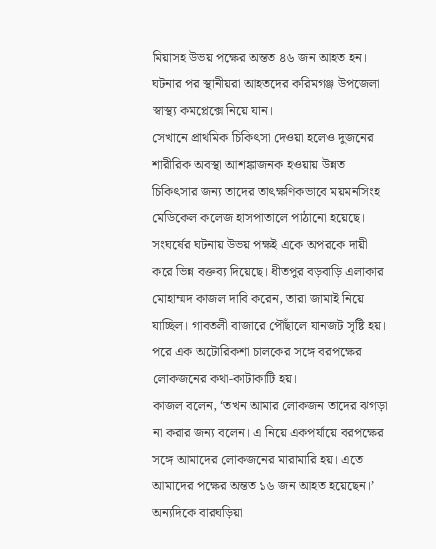মিয়াসহ উভয় পক্ষের অন্তত ৪৬ জন আহত হন। ঘটনার পর স্থানীয়রা আহতদের করিমগঞ্জ উপজেলা স্বাস্থ্য কমপ্লেক্সে নিয়ে যান।
সেখানে প্রাথমিক চিকিৎসা দেওয়া হলেও দুজনের শারীরিক অবস্থা আশঙ্কাজনক হওয়ায় উন্নত চিকিৎসার জন্য তাদের তাৎক্ষণিকভাবে ময়মনসিংহ মেডিকেল কলেজ হাসপাতালে পাঠানো হয়েছে। সংঘর্ষের ঘটনায় উভয় পক্ষই একে অপরকে দায়ী করে ভিন্ন বক্তব্য দিয়েছে। ধীতপুর বড়বাড়ি এলাকার মোহাম্মদ কাজল দাবি করেন, তারা জামাই নিয়ে যাচ্ছিল। গাবতলী বাজারে পৌঁছালে যানজট সৃষ্টি হয়। পরে এক অটোরিকশা চালকের সঙ্গে বরপক্ষের লোকজনের কথা-কাটাকাটি হয়।
কাজল বলেন, ‘তখন আমার লোকজন তাদের ঝগড়া না করার জন্য বলেন। এ নিয়ে একপর্যায়ে বরপক্ষের সঙ্গে আমাদের লোকজনের মারামারি হয়। এতে আমাদের পক্ষের অন্তত ১৬ জন আহত হয়েছেন।’ অন্যদিকে বারঘড়িয়া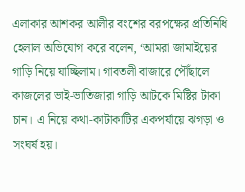এলাকার আশকর আলীর বংশের বরপক্ষের প্রতিনিধি হেলাল অভিযোগ করে বলেন, ‘আমরা জামাইয়ের গাড়ি নিয়ে যাচ্ছিলাম। গাবতলী বাজারে পৌঁছালে কাজলের ভাই-ভাতিজারা গাড়ি আটকে মিষ্টির টাকা চান। এ নিয়ে কথা-কাটাকাটির একপর্যায়ে ঝগড়া ও সংঘর্ষ হয়।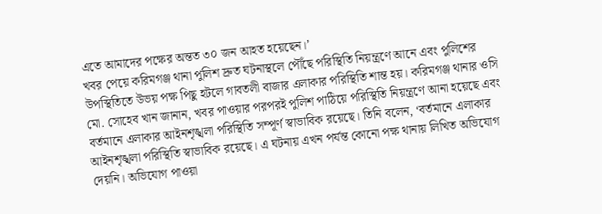এতে আমাদের পক্ষের অন্তত ৩০ জন আহত হয়েছেন।’
খবর পেয়ে করিমগঞ্জ থানা পুলিশ দ্রুত ঘটনাস্থলে পৌঁছে পরিস্থিতি নিয়ন্ত্রণে আনে এবং পুলিশের উপস্থিতিতে উভয় পক্ষ পিছু হটলে গাবতলী বাজার এলাকার পরিস্থিতি শান্ত হয়। করিমগঞ্জ থানার ওসি মো. সোহেব খান জানান, খবর পাওয়ার পরপরই পুলিশ পাঠিয়ে পরিস্থিতি নিয়ন্ত্রণে আনা হয়েছে এবং বর্তমানে এলাকার আইনশৃঙ্খলা পরিস্থিতি সম্পূর্ণ স্বাভাবিক রয়েছে। তিনি বলেন, ‘বর্তমানে এলাকার আইনশৃঙ্খলা পরিস্থিতি স্বাভাবিক রয়েছে। এ ঘটনায় এখন পর্যন্ত কোনো পক্ষ থানায় লিখিত অভিযোগ দেয়নি। অভিযোগ পাওয়া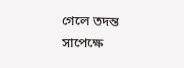গেলে তদন্ত সাপেক্ষে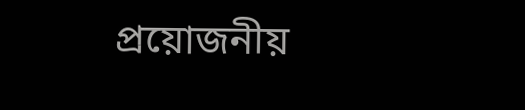প্রয়োজনীয়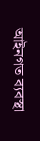আইনগত ব্যবস্থা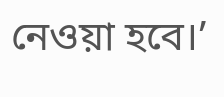নেওয়া হবে।’